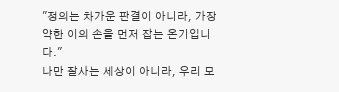"정의는 차가운 판결이 아니라, 가장 약한 이의 손을 먼저 잡는 온기입니다."
나만 잘사는 세상이 아니라, 우리 모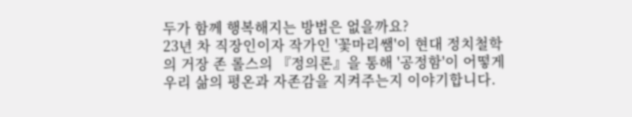두가 함께 행복해지는 방법은 없을까요?
23년 차 직장인이자 작가인 '꽃마리쌤'이 현대 정치철학의 거장 존 롤스의 『정의론』을 통해 '공정함'이 어떻게 우리 삶의 평온과 자존감을 지켜주는지 이야기합니다.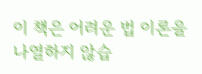이 책은 어려운 법 이론을 나열하지 않습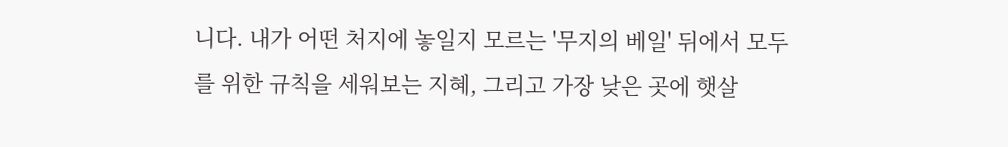니다. 내가 어떤 처지에 놓일지 모르는 '무지의 베일' 뒤에서 모두를 위한 규칙을 세워보는 지혜, 그리고 가장 낮은 곳에 햇살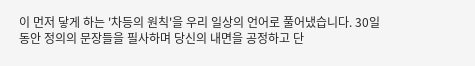이 먼저 닿게 하는 '차등의 원칙'을 우리 일상의 언어로 풀어냈습니다. 30일 동안 정의의 문장들을 필사하며 당신의 내면을 공정하고 단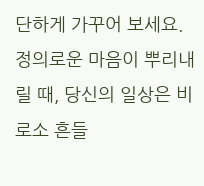단하게 가꾸어 보세요. 정의로운 마음이 뿌리내릴 때, 당신의 일상은 비로소 흔들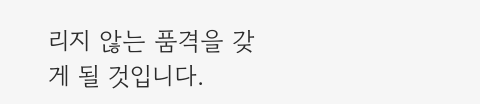리지 않는 품격을 갖게 될 것입니다.